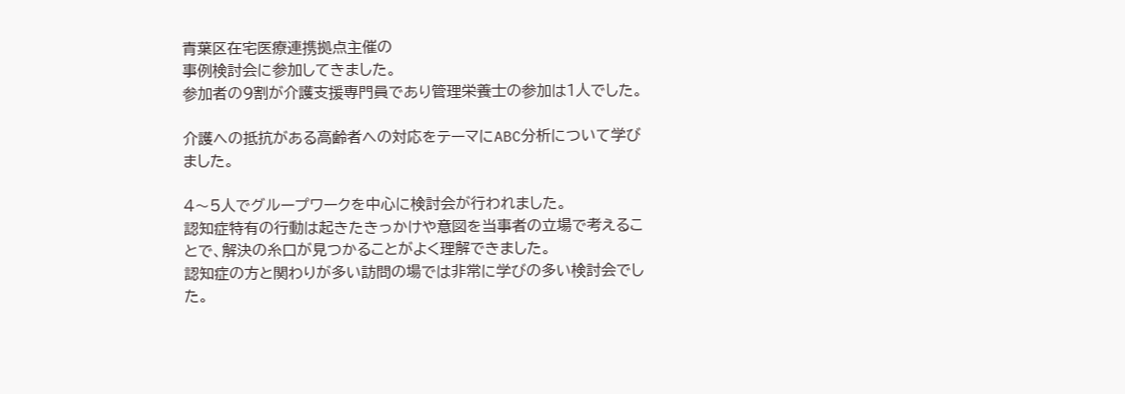青葉区在宅医療連携拠点主催の
事例検討会に参加してきました。
参加者の9割が介護支援専門員であり管理栄養士の参加は1人でした。

介護への抵抗がある高齢者への対応をテーマにABC分析について学びました。

4〜5人でグループワークを中心に検討会が行われました。
認知症特有の行動は起きたきっかけや意図を当事者の立場で考えることで、解決の糸口が見つかることがよく理解できました。
認知症の方と関わりが多い訪問の場では非常に学びの多い検討会でした。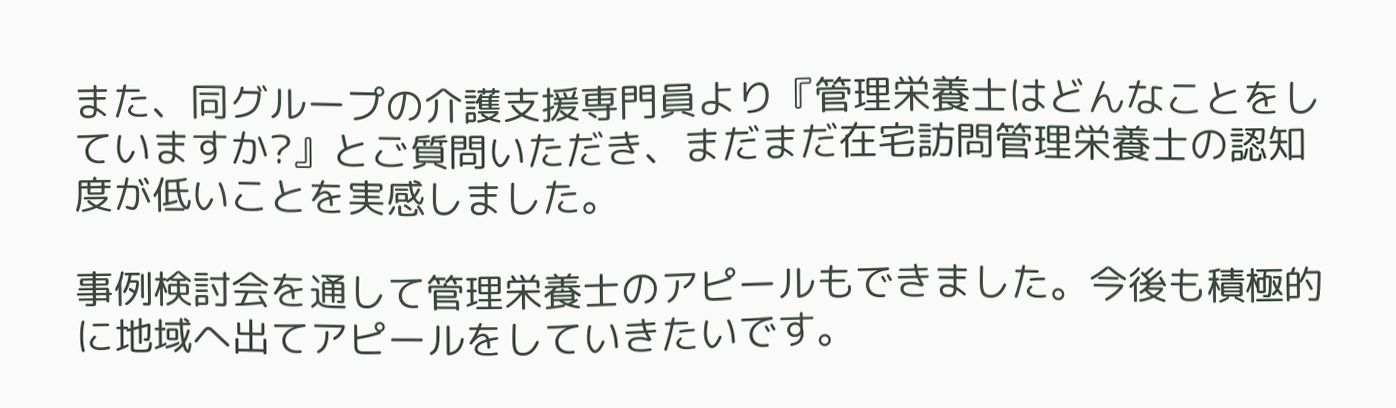また、同グループの介護支援専門員より『管理栄養士はどんなことをしていますか?』とご質問いただき、まだまだ在宅訪問管理栄養士の認知度が低いことを実感しました。

事例検討会を通して管理栄養士のアピールもできました。今後も積極的に地域へ出てアピールをしていきたいです。